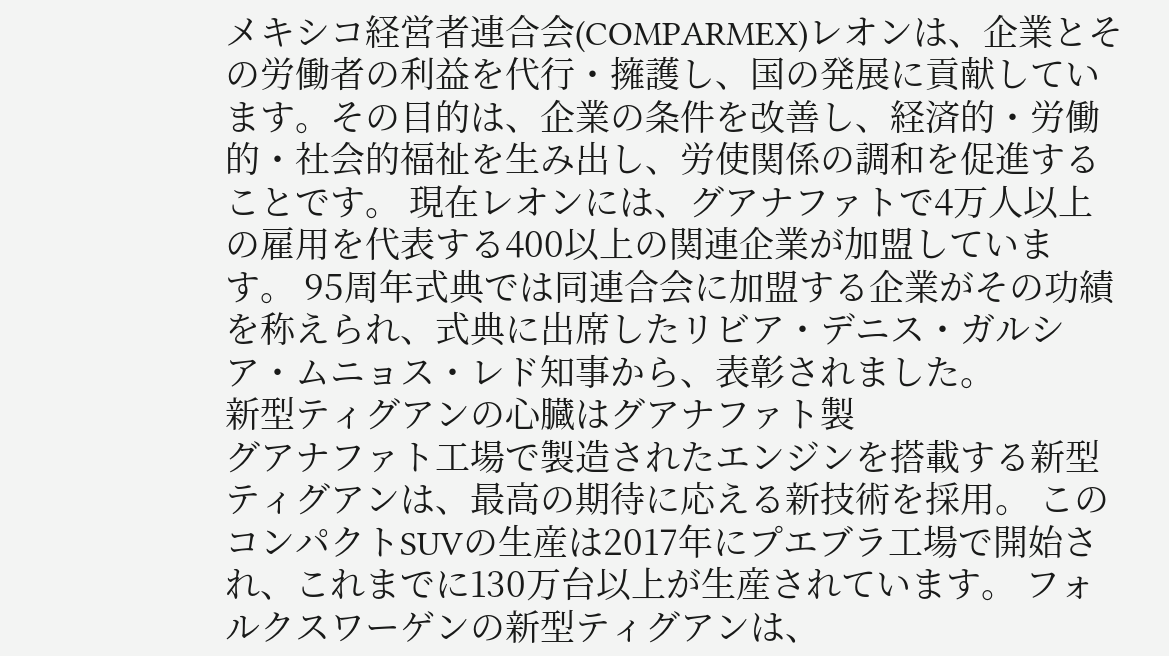メキシコ経営者連合会(COMPARMEX)レオンは、企業とその労働者の利益を代行・擁護し、国の発展に貢献しています。その目的は、企業の条件を改善し、経済的・労働的・社会的福祉を生み出し、労使関係の調和を促進することです。 現在レオンには、グアナファトで4万人以上の雇用を代表する400以上の関連企業が加盟しています。 95周年式典では同連合会に加盟する企業がその功績を称えられ、式典に出席したリビア・デニス・ガルシア・ムニョス・レド知事から、表彰されました。
新型ティグアンの心臓はグアナファト製
グアナファト工場で製造されたエンジンを搭載する新型ティグアンは、最高の期待に応える新技術を採用。 このコンパクトSUVの生産は2017年にプエブラ工場で開始され、これまでに130万台以上が生産されています。 フォルクスワーゲンの新型ティグアンは、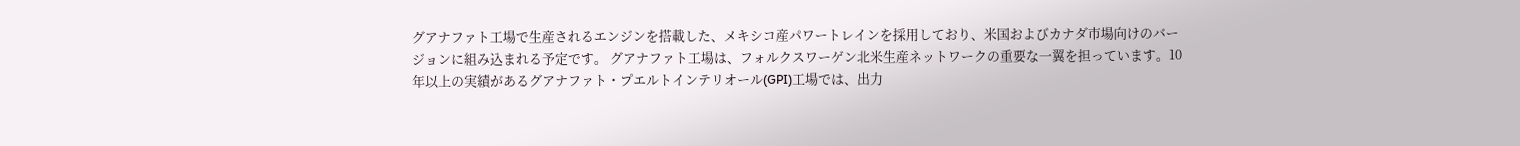グアナファト工場で生産されるエンジンを搭載した、メキシコ産パワートレインを採用しており、米国およびカナダ市場向けのバージョンに組み込まれる予定です。 グアナファト工場は、フォルクスワーゲン北米生産ネットワークの重要な一翼を担っています。10年以上の実績があるグアナファト・プエルトインテリオール(GPI)工場では、出力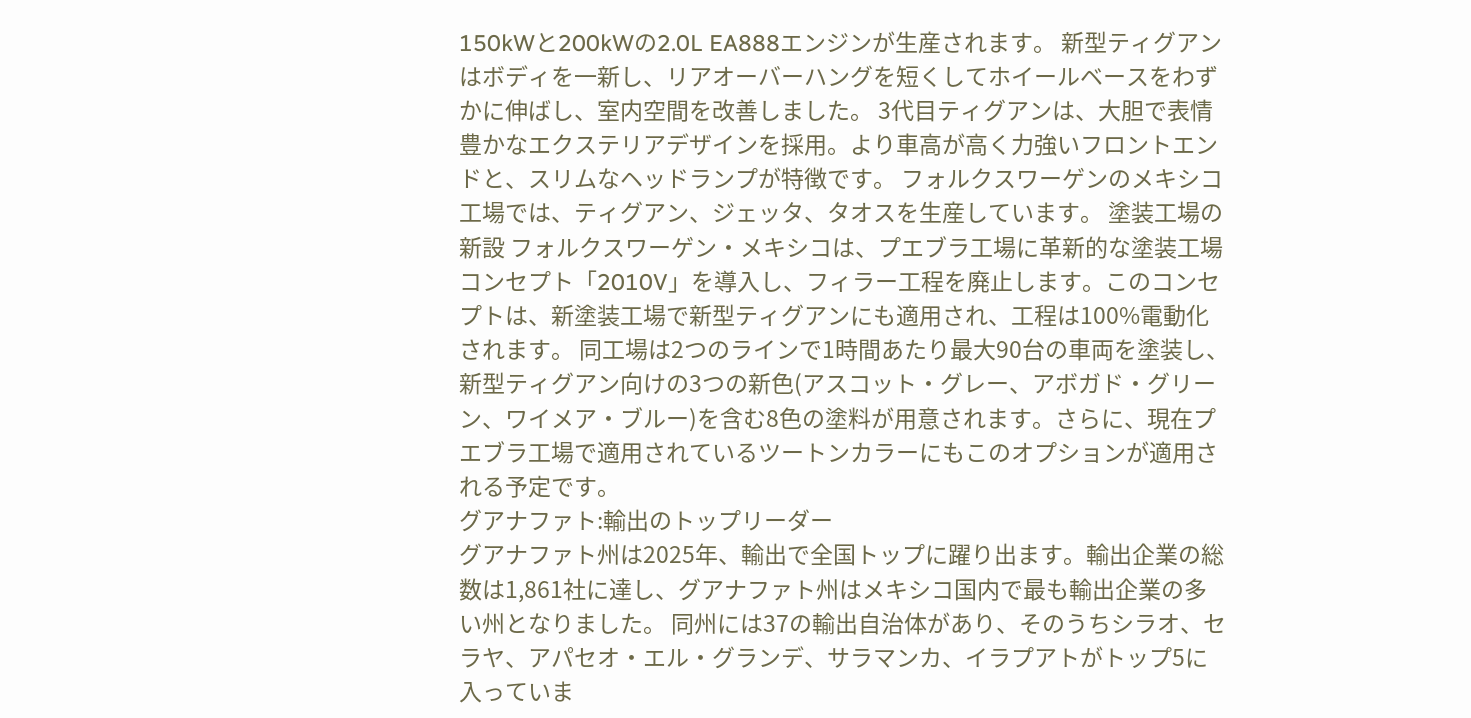150kWと200kWの2.0L EA888エンジンが生産されます。 新型ティグアンはボディを一新し、リアオーバーハングを短くしてホイールベースをわずかに伸ばし、室内空間を改善しました。 3代目ティグアンは、大胆で表情豊かなエクステリアデザインを採用。より車高が高く力強いフロントエンドと、スリムなヘッドランプが特徴です。 フォルクスワーゲンのメキシコ工場では、ティグアン、ジェッタ、タオスを生産しています。 塗装工場の新設 フォルクスワーゲン・メキシコは、プエブラ工場に革新的な塗装工場コンセプト「2010V」を導入し、フィラー工程を廃止します。このコンセプトは、新塗装工場で新型ティグアンにも適用され、工程は100%電動化されます。 同工場は2つのラインで1時間あたり最大90台の車両を塗装し、新型ティグアン向けの3つの新色(アスコット・グレー、アボガド・グリーン、ワイメア・ブルー)を含む8色の塗料が用意されます。さらに、現在プエブラ工場で適用されているツートンカラーにもこのオプションが適用される予定です。
グアナファト:輸出のトップリーダー
グアナファト州は2025年、輸出で全国トップに躍り出ます。輸出企業の総数は1,861社に達し、グアナファト州はメキシコ国内で最も輸出企業の多い州となりました。 同州には37の輸出自治体があり、そのうちシラオ、セラヤ、アパセオ・エル・グランデ、サラマンカ、イラプアトがトップ5に入っていま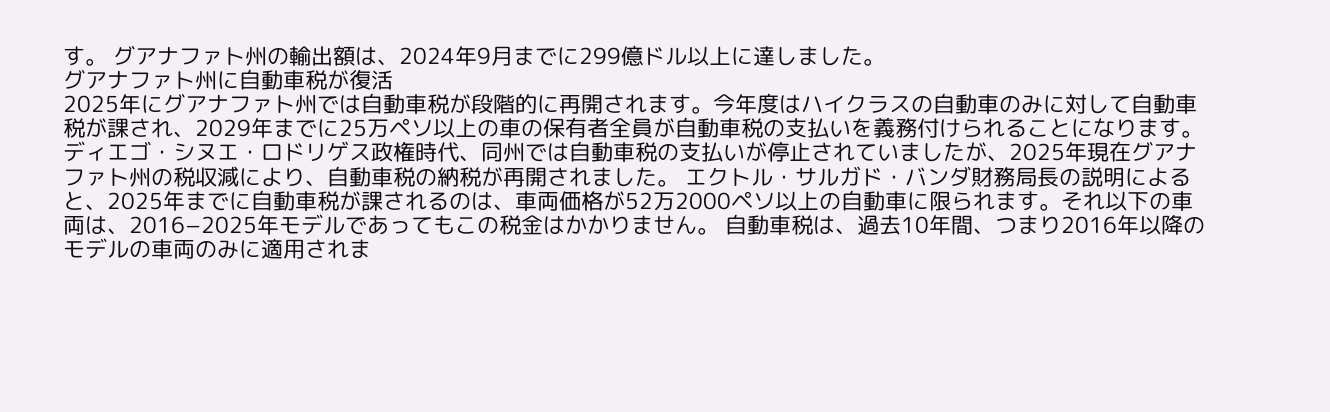す。 グアナファト州の輸出額は、2024年9月までに299億ドル以上に達しました。
グアナファト州に自動車税が復活
2025年にグアナファト州では自動車税が段階的に再開されます。今年度はハイクラスの自動車のみに対して自動車税が課され、2029年までに25万ペソ以上の車の保有者全員が自動車税の支払いを義務付けられることになります。 ディエゴ・シヌエ・ロドリゲス政権時代、同州では自動車税の支払いが停止されていましたが、2025年現在グアナファト州の税収減により、自動車税の納税が再開されました。 エクトル・サルガド・バンダ財務局長の説明によると、2025年までに自動車税が課されるのは、車両価格が52万2000ペソ以上の自動車に限られます。それ以下の車両は、2016−2025年モデルであってもこの税金はかかりません。 自動車税は、過去10年間、つまり2016年以降のモデルの車両のみに適用されま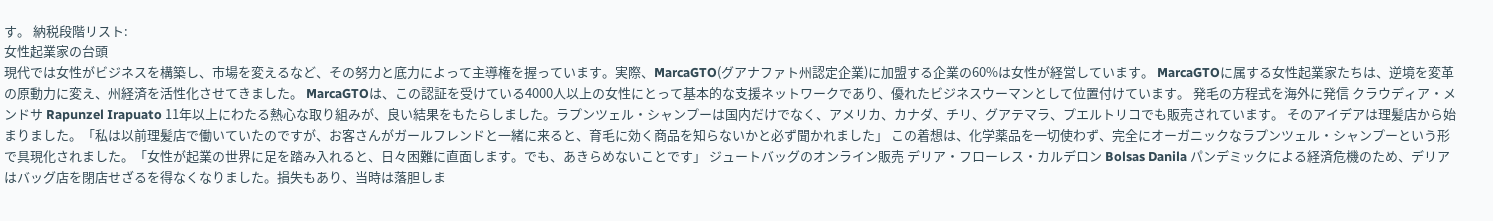す。 納税段階リスト:
女性起業家の台頭
現代では女性がビジネスを構築し、市場を変えるなど、その努力と底力によって主導権を握っています。実際、MarcaGTO(グアナファト州認定企業)に加盟する企業の60%は女性が経営しています。 MarcaGTOに属する女性起業家たちは、逆境を変革の原動力に変え、州経済を活性化させてきました。 MarcaGTOは、この認証を受けている4000人以上の女性にとって基本的な支援ネットワークであり、優れたビジネスウーマンとして位置付けています。 発毛の方程式を海外に発信 クラウディア・メンドサ Rapunzel Irapuato 11年以上にわたる熱心な取り組みが、良い結果をもたらしました。ラプンツェル・シャンプーは国内だけでなく、アメリカ、カナダ、チリ、グアテマラ、プエルトリコでも販売されています。 そのアイデアは理髪店から始まりました。「私は以前理髪店で働いていたのですが、お客さんがガールフレンドと一緒に来ると、育毛に効く商品を知らないかと必ず聞かれました」 この着想は、化学薬品を一切使わず、完全にオーガニックなラプンツェル・シャンプーという形で具現化されました。「女性が起業の世界に足を踏み入れると、日々困難に直面します。でも、あきらめないことです」 ジュートバッグのオンライン販売 デリア・フローレス・カルデロン Bolsas Danila パンデミックによる経済危機のため、デリアはバッグ店を閉店せざるを得なくなりました。損失もあり、当時は落胆しま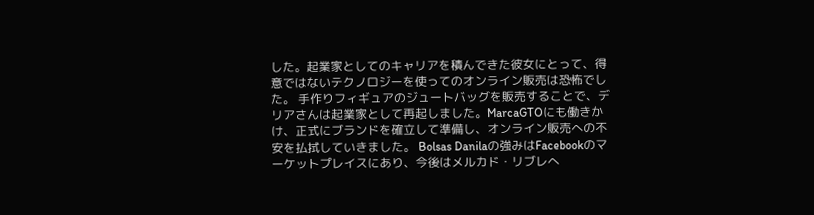した。起業家としてのキャリアを積んできた彼女にとって、得意ではないテクノロジーを使ってのオンライン販売は恐怖でした。 手作りフィギュアのジュートバッグを販売することで、デリアさんは起業家として再起しました。MarcaGTOにも働きかけ、正式にブランドを確立して準備し、オンライン販売への不安を払拭していきました。 Bolsas Danilaの強みはFacebookのマーケットプレイスにあり、今後はメルカド・リブレへ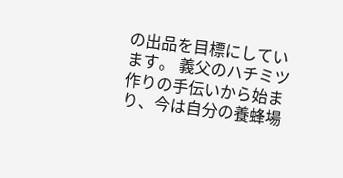の出品を目標にしています。 義父のハチミツ作りの手伝いから始まり、今は自分の養蜂場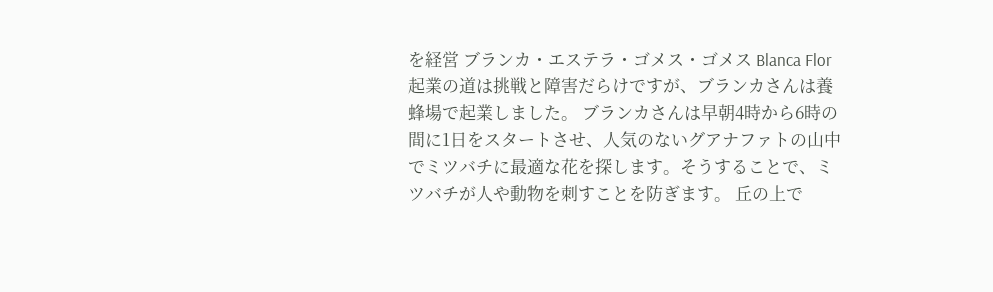を経営 ブランカ・エステラ・ゴメス・ゴメス Blanca Flor 起業の道は挑戦と障害だらけですが、ブランカさんは養蜂場で起業しました。 ブランカさんは早朝4時から6時の間に1日をスタートさせ、人気のないグアナファトの山中でミツバチに最適な花を探します。そうすることで、ミツバチが人や動物を刺すことを防ぎます。 丘の上で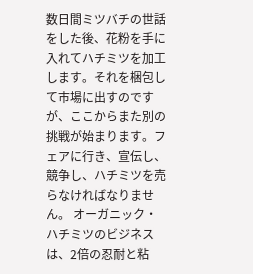数日間ミツバチの世話をした後、花粉を手に入れてハチミツを加工します。それを梱包して市場に出すのですが、ここからまた別の挑戦が始まります。フェアに行き、宣伝し、競争し、ハチミツを売らなければなりません。 オーガニック・ハチミツのビジネスは、2倍の忍耐と粘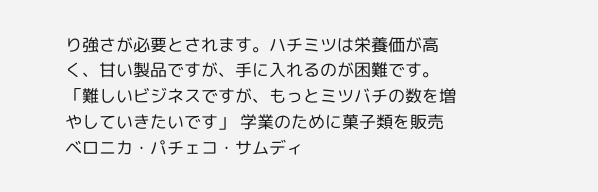り強さが必要とされます。ハチミツは栄養価が高く、甘い製品ですが、手に入れるのが困難です。「難しいビジネスですが、もっとミツバチの数を増やしていきたいです」 学業のために菓子類を販売 ベロニカ・パチェコ・サムディ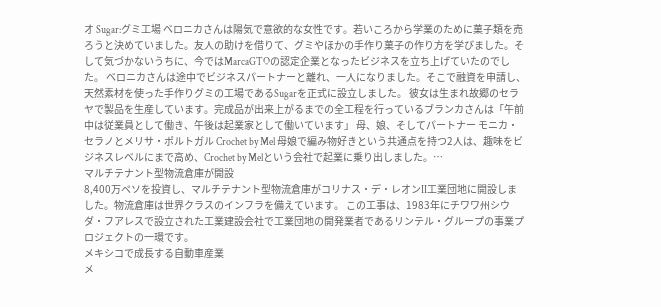オ Sugar:グミ工場 ベロニカさんは陽気で意欲的な女性です。若いころから学業のために菓子類を売ろうと決めていました。友人の助けを借りて、グミやほかの手作り菓子の作り方を学びました。そして気づかないうちに、今ではMarcaGTOの認定企業となったビジネスを立ち上げていたのでした。 ベロニカさんは途中でビジネスパートナーと離れ、一人になりました。そこで融資を申請し、天然素材を使った手作りグミの工場であるSugarを正式に設立しました。 彼女は生まれ故郷のセラヤで製品を生産しています。完成品が出来上がるまでの全工程を行っているブランカさんは「午前中は従業員として働き、午後は起業家として働いています」 母、娘、そしてパートナー モニカ・セラノとメリサ・ポルトガル Crochet by Mel 母娘で編み物好きという共通点を持つ2人は、趣味をビジネスレベルにまで高め、Crochet by Melという会社で起業に乗り出しました。…
マルチテナント型物流倉庫が開設
8,400万ペソを投資し、マルチテナント型物流倉庫がコリナス・デ・レオンII工業団地に開設しました。物流倉庫は世界クラスのインフラを備えています。 この工事は、1983年にチワワ州シウダ・フアレスで設立された工業建設会社で工業団地の開発業者であるリンテル・グループの事業プロジェクトの一環です。
メキシコで成長する自動車産業
メ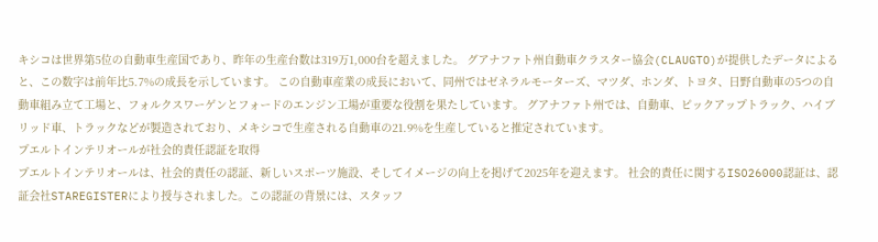キシコは世界第5位の自動車生産国であり、昨年の生産台数は319万1,000台を超えました。 グアナファト州自動車クラスター協会(CLAUGTO)が提供したデータによると、この数字は前年比5.7%の成長を示しています。 この自動車産業の成長において、同州ではゼネラルモーターズ、マツダ、ホンダ、トヨタ、日野自動車の5つの自動車組み立て工場と、フォルクスワーゲンとフォードのエンジン工場が重要な役割を果たしています。 グアナファト州では、自動車、ピックアップトラック、ハイブリッド車、トラックなどが製造されており、メキシコで生産される自動車の21.9%を生産していると推定されています。
プエルトインテリオールが社会的責任認証を取得
プエルトインテリオールは、社会的責任の認証、新しいスポーツ施設、そしてイメージの向上を掲げて2025年を迎えます。 社会的責任に関するISO26000認証は、認証会社STAREGISTERにより授与されました。この認証の背景には、スタッフ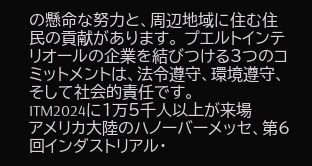の懸命な努力と、周辺地域に住む住民の貢献があります。 プエルトインテリオールの企業を結びつける3つのコミットメントは、法令遵守、環境遵守、そして社会的責任です。
ITM2024に1万5千人以上が来場
アメリカ大陸のハノーバーメッセ、第6回インダストリアル・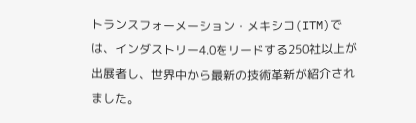トランスフォーメーション・メキシコ(ITM)では、インダストリー4.0をリードする250社以上が出展者し、世界中から最新の技術革新が紹介されました。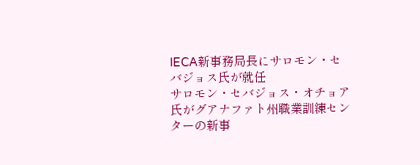IECA新事務局長にサロモン・セバジョス氏が就任
サロモン・セバジョス・オチョア氏がグアナファト州職業訓練センターの新事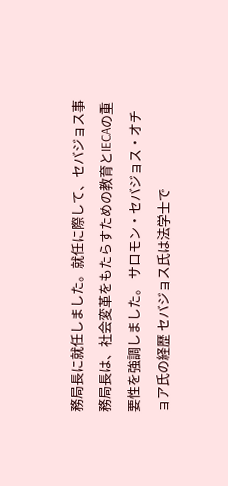務局長に就任しました。就任に際して、セバジョス事務局長は、社会変革をもたらすための教育とIECAの重要性を強調しました。 サロモン・セバジョス・オチョア氏の経歴 セバジョス氏は法学士で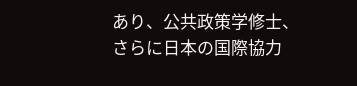あり、公共政策学修士、さらに日本の国際協力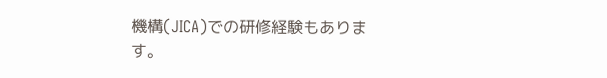機構(JICA)での研修経験もあります。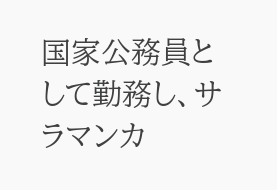国家公務員として勤務し、サラマンカ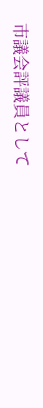市議会評議員として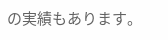の実績もあります。